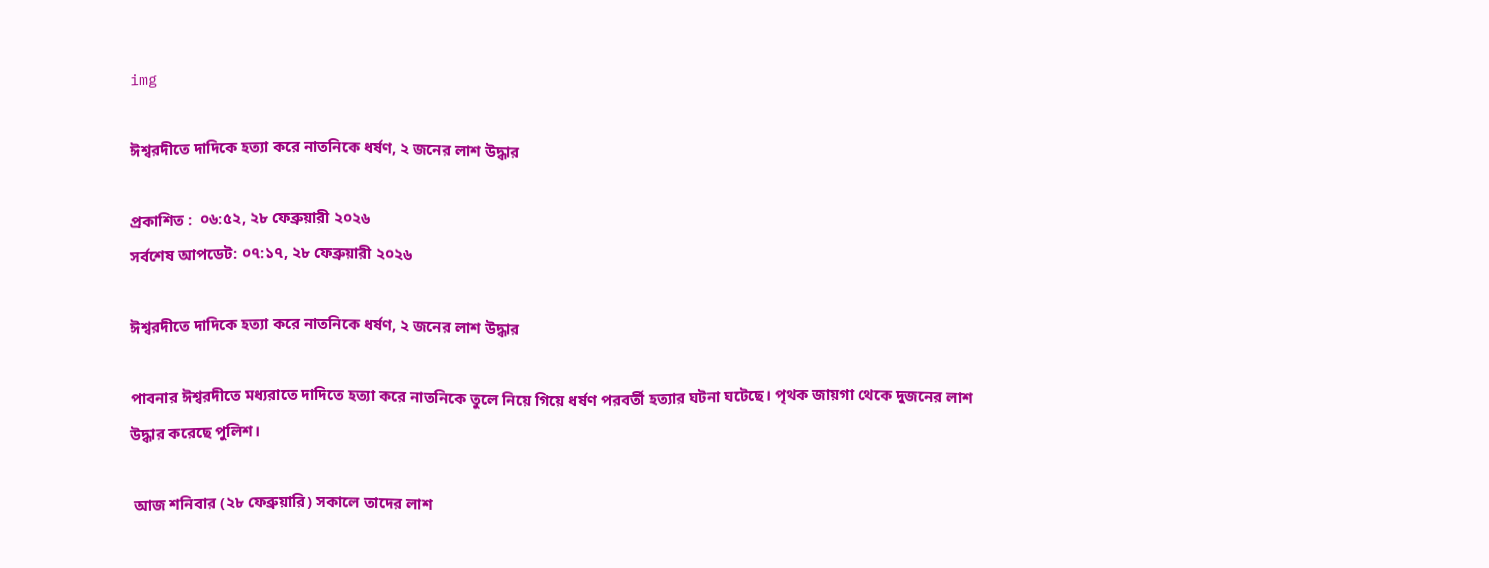img

ঈশ্বরদীতে দাদিকে হত্যা করে নাতনিকে ধর্ষণ, ২ জনের লাশ উদ্ধার

প্রকাশিত :  ০৬:৫২, ২৮ ফেব্রুয়ারী ২০২৬
সর্বশেষ আপডেট: ০৭:১৭, ২৮ ফেব্রুয়ারী ২০২৬

ঈশ্বরদীতে দাদিকে হত্যা করে নাতনিকে ধর্ষণ, ২ জনের লাশ উদ্ধার

পাবনার ঈশ্বরদীতে মধ্যরাতে দাদিতে হত্যা করে নাতনিকে তুলে নিয়ে গিয়ে ধর্ষণ পরবর্তী হত্যার ঘটনা ঘটেছে। পৃথক জায়গা থেকে দুজনের লাশ উদ্ধার করেছে পুলিশ।

 আজ শনিবার (২৮ ফেব্রুয়ারি) সকালে তাদের লাশ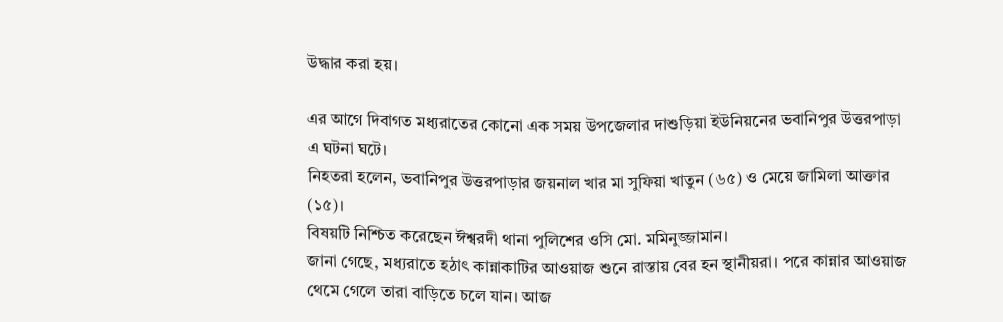উদ্ধার করা হয়।

এর আগে দিবাগত মধ্যরাতের কোনো এক সময় উপজেলার দাশুড়িয়া ইউনিয়নের ভবানিপুর উত্তরপাড়া এ ঘটনা ঘটে।
নিহতরা হলেন, ভবানিপুর উত্তরপাড়ার জয়নাল খার মা সুফিয়া খাতুন (৬৫) ও মেয়ে জামিলা আক্তার (১৫)।
বিষয়টি নিশ্চিত করেছেন ঈশ্বরদী থানা পুলিশের ওসি মো. মমিনুজ্জামান।
জানা গেছে, মধ্যরাতে হঠাৎ কান্নাকাটির আওয়াজ শুনে রাস্তায় বের হন স্থানীয়রা। পরে কান্নার আওয়াজ থেমে গেলে তারা বাড়িতে চলে যান। আজ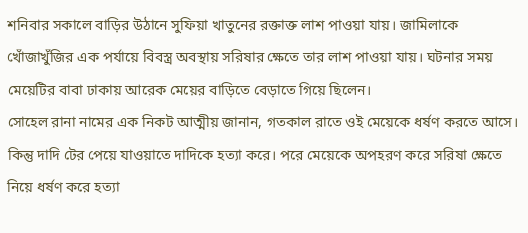শনিবার সকালে বাড়ির উঠানে সুফিয়া খাতুনের রক্তাক্ত লাশ পাওয়া যায়। জামিলাকে খোঁজাখুঁজির এক পর্যায়ে বিবস্ত্র অবস্থায় সরিষার ক্ষেতে তার লাশ পাওয়া যায়। ঘটনার সময় মেয়েটির বাবা ঢাকায় আরেক মেয়ের বাড়িতে বেড়াতে গিয়ে ছিলেন।
সোহেল রানা নামের এক নিকট আত্মীয় জানান, গতকাল রাতে ওই মেয়েকে ধর্ষণ করতে আসে। কিন্তু দাদি টের পেয়ে যাওয়াতে দাদিকে হত্যা করে। পরে মেয়েকে অপহরণ করে সরিষা ক্ষেতে নিয়ে ধর্ষণ করে হত্যা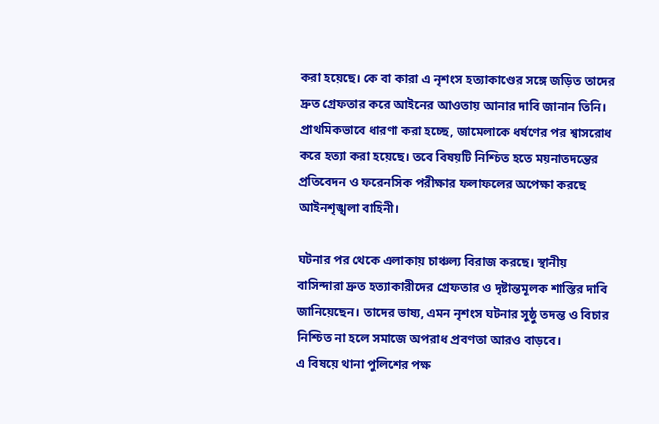করা হয়েছে। কে বা কারা এ নৃশংস হত্যাকাণ্ডের সঙ্গে জড়িত তাদের দ্রুত গ্রেফতার করে আইনের আওতায় আনার দাবি জানান তিনি।
প্রাথমিকভাবে ধারণা করা হচ্ছে, জামেলাকে ধর্ষণের পর শ্বাসরোধ করে হত্যা করা হয়েছে। তবে বিষয়টি নিশ্চিত হতে ময়নাতদন্তের প্রতিবেদন ও ফরেনসিক পরীক্ষার ফলাফলের অপেক্ষা করছে আইনশৃঙ্খলা বাহিনী।

ঘটনার পর থেকে এলাকায় চাঞ্চল্য বিরাজ করছে। স্থানীয় বাসিন্দারা দ্রুত হত্যাকারীদের গ্রেফতার ও দৃষ্টান্তমূলক শাস্তির দাবি জানিয়েছেন। তাদের ভাষ্য, এমন নৃশংস ঘটনার সুষ্ঠু তদন্ত ও বিচার নিশ্চিত না হলে সমাজে অপরাধ প্রবণতা আরও বাড়বে।
এ বিষয়ে থানা পুলিশের পক্ষ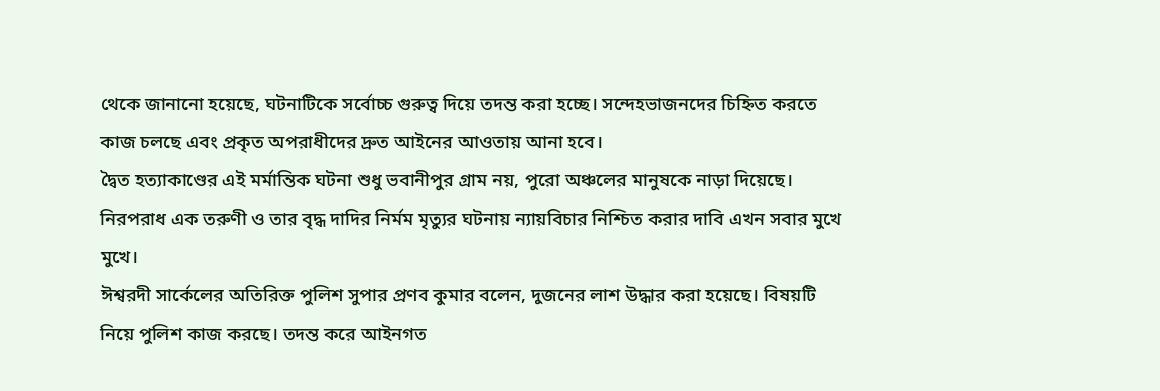থেকে জানানো হয়েছে, ঘটনাটিকে সর্বোচ্চ গুরুত্ব দিয়ে তদন্ত করা হচ্ছে। সন্দেহভাজনদের চিহ্নিত করতে কাজ চলছে এবং প্রকৃত অপরাধীদের দ্রুত আইনের আওতায় আনা হবে।
দ্বৈত হত্যাকাণ্ডের এই মর্মান্তিক ঘটনা শুধু ভবানীপুর গ্রাম নয়, পুরো অঞ্চলের মানুষকে নাড়া দিয়েছে। নিরপরাধ এক তরুণী ও তার বৃদ্ধ দাদির নির্মম মৃত্যুর ঘটনায় ন্যায়বিচার নিশ্চিত করার দাবি এখন সবার মুখে মুখে।
ঈশ্বরদী সার্কেলের অতিরিক্ত পুলিশ সুপার প্রণব কুমার বলেন, দুজনের লাশ উদ্ধার করা হয়েছে। বিষয়টি নিয়ে পুলিশ কাজ করছে। তদন্ত করে আইনগত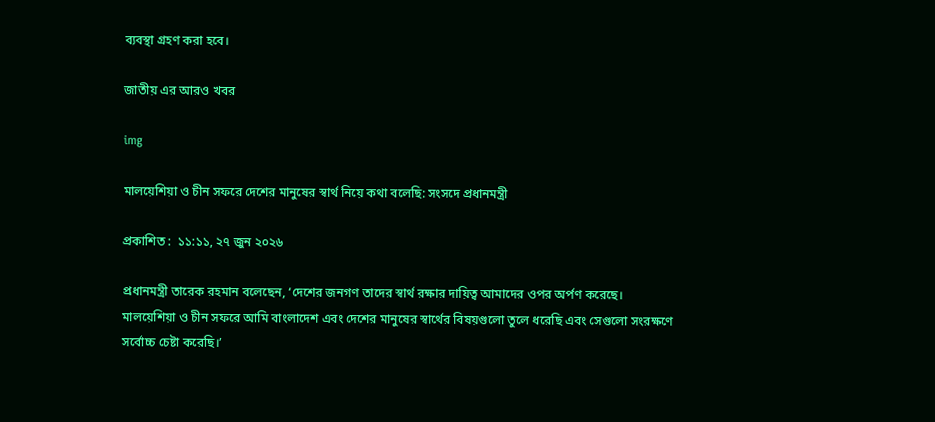ব্যবস্থা গ্রহণ করা হবে।

জাতীয় এর আরও খবর

img

মালয়েশিয়া ও চীন সফরে দেশের মানুষের স্বার্থ নিয়ে কথা বলেছি: সংসদে প্রধানমন্ত্রী

প্রকাশিত :  ১১:১১, ২৭ জুন ২০২৬

প্রধানমন্ত্রী তারেক রহমান বলেছেন, ‘দেশের জনগণ তাদের স্বার্থ রক্ষার দায়িত্ব আমাদের ওপর অর্পণ করেছে। মালয়েশিয়া ও চীন সফরে আমি বাংলাদেশ এবং দেশের মানুষের স্বার্থের বিষয়গুলো তুলে ধরেছি এবং সেগুলো সংরক্ষণে সর্বোচ্চ চেষ্টা করেছি।’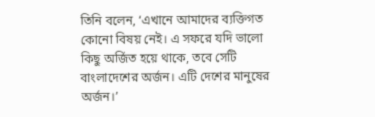তিনি বলেন, ‘এখানে আমাদের ব্যক্তিগত কোনো বিষয় নেই। এ সফরে যদি ভালো কিছু অর্জিত হয়ে থাকে, তবে সেটি বাংলাদেশের অর্জন। এটি দেশের মানুষের অর্জন।’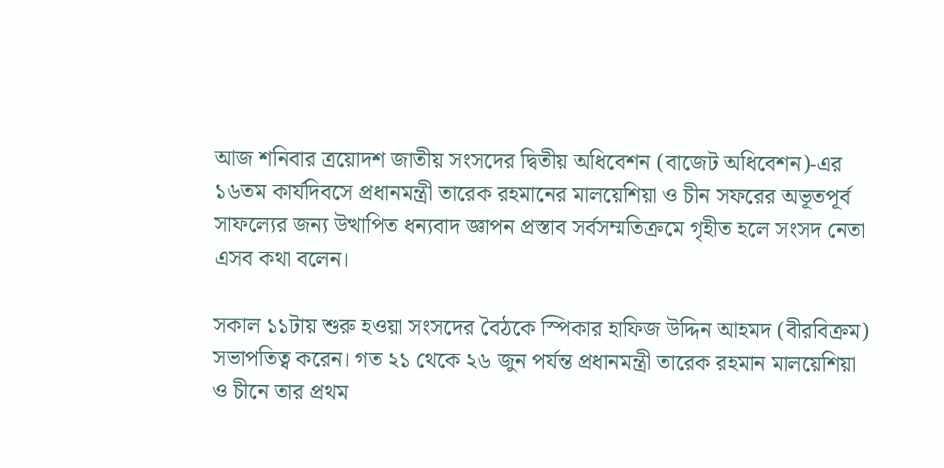আজ শনিবার ত্রয়োদশ জাতীয় সংসদের দ্বিতীয় অধিবেশন (বাজেট অধিবেশন)-এর ১৬তম কার্যদিবসে প্রধানমন্ত্রী তারেক রহমানের মালয়েশিয়া ও চীন সফরের অভূতপূর্ব সাফল্যের জন্য উত্থাপিত ধন্যবাদ জ্ঞাপন প্রস্তাব সর্বসম্মতিক্রমে গৃহীত হলে সংসদ নেতা এসব কথা বলেন।

সকাল ১১টায় শুরু হওয়া সংসদের বৈঠকে স্পিকার হাফিজ উদ্দিন আহমদ (বীরবিক্রম) সভাপতিত্ব করেন। গত ২১ থেকে ২৬ জুন পর্যন্ত প্রধানমন্ত্রী তারেক রহমান মালয়েশিয়া ও চীনে তার প্রথম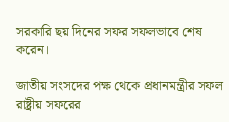সরকারি ছয় দিনের সফর সফলভাবে শেষ করেন।

জাতীয় সংসদের পক্ষ থেকে প্রধানমন্ত্রীর সফল রাষ্ট্রীয় সফরের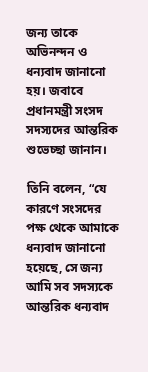জন্য তাকে অভিনন্দন ও ধন্যবাদ জানানো হয়। জবাবে প্রধানমন্ত্রী সংসদ সদস্যদের আন্তরিক শুভেচ্ছা জানান।

তিনি বলেন, “যে কারণে সংসদের পক্ষ থেকে আমাকে ধন্যবাদ জানানো হয়েছে, সে জন্য আমি সব সদস্যকে আন্তরিক ধন্যবাদ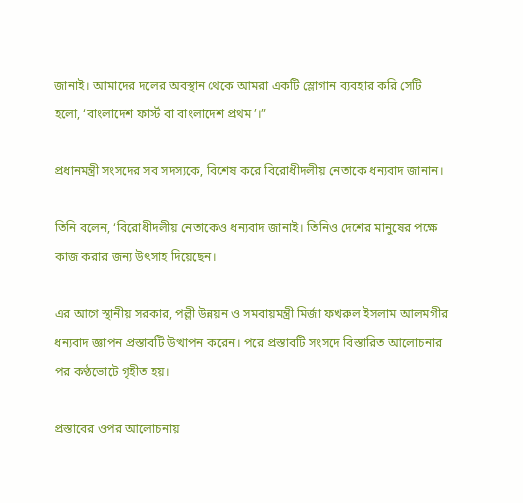জানাই। আমাদের দলের অবস্থান থেকে আমরা একটি স্লোগান ব্যবহার করি সেটি হলো, ‘বাংলাদেশ ফার্স্ট বা বাংলাদেশ প্রথম’।”

প্রধানমন্ত্রী সংসদের সব সদস্যকে, বিশেষ করে বিরোধীদলীয় নেতাকে ধন্যবাদ জানান।

তিনি বলেন, ‘বিরোধীদলীয় নেতাকেও ধন্যবাদ জানাই। তিনিও দেশের মানুষের পক্ষে কাজ করার জন্য উৎসাহ দিয়েছেন।

এর আগে স্থানীয় সরকার, পল্লী উন্নয়ন ও সমবায়মন্ত্রী মির্জা ফখরুল ইসলাম আলমগীর ধন্যবাদ জ্ঞাপন প্রস্তাবটি উত্থাপন করেন। পরে প্রস্তাবটি সংসদে বিস্তারিত আলোচনার পর কণ্ঠভোটে গৃহীত হয়।

প্রস্তাবের ওপর আলোচনায়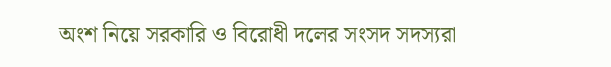অংশ নিয়ে সরকারি ও বিরোধী দলের সংসদ সদস্যরা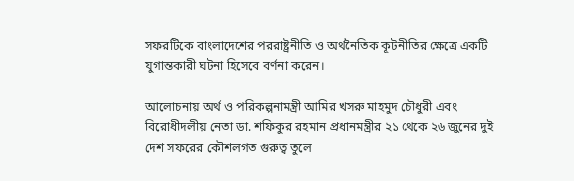সফরটিকে বাংলাদেশের পররাষ্ট্রনীতি ও অর্থনৈতিক কূটনীতির ক্ষেত্রে একটি যুগান্তকারী ঘটনা হিসেবে বর্ণনা করেন।

আলোচনায় অর্থ ও পরিকল্পনামন্ত্রী আমির খসরু মাহমুদ চৌধুরী এবং বিরোধীদলীয় নেতা ডা. শফিকুর রহমান প্রধানমন্ত্রীর ২১ থেকে ২৬ জুনের দুই দেশ সফরের কৌশলগত গুরুত্ব তুলে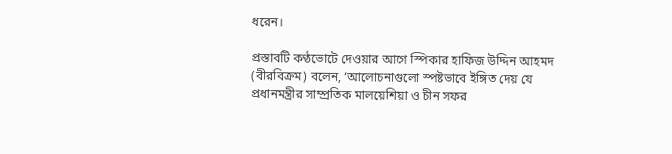ধরেন।

প্রস্তাবটি কণ্ঠভোটে দেওয়ার আগে স্পিকার হাফিজ উদ্দিন আহমদ (বীরবিক্রম) বলেন, ‘আলোচনাগুলো স্পষ্টভাবে ইঙ্গিত দেয় যে প্রধানমন্ত্রীর সাম্প্রতিক মালয়েশিয়া ও চীন সফর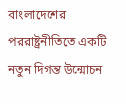বাংলাদেশের পররাষ্ট্রনীতিতে একটি নতুন দিগন্ত উন্মোচন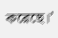করেছে।’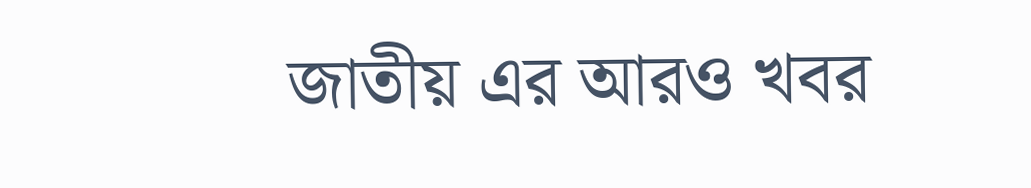জাতীয় এর আরও খবর